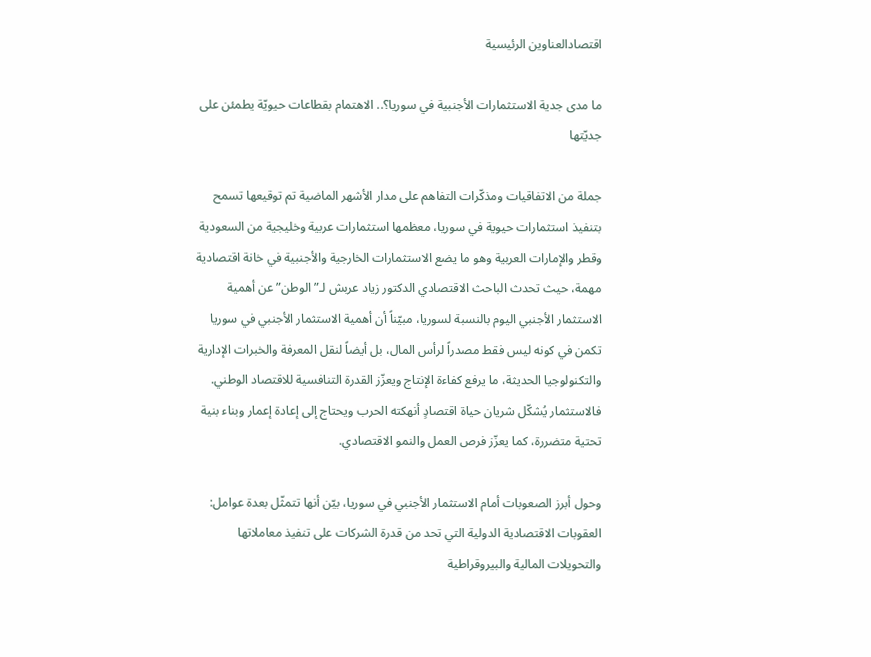اقتصادالعناوين الرئيسية

ما مدى جدية الاستثمارات الأجنبية في سوريا؟.. الاهتمام بقطاعات حيويّة يطمئن على جديّتها

جملة من الاتفاقيات ومذكّرات التفاهم على مدار الأشهر الماضية تم توقيعها تسمح بتنفيذ استثمارات حيوية في سوريا، معظمها استثمارات عربية وخليجية من السعودية وقطر والإمارات العربية وهو ما يضع الاستثمارات الخارجية والأجنبية في خانة اقتصادية مهمة، حيث تحدث الباحث الاقتصادي الدكتور زياد عربش لـ”الوطن” عن أهمية الاستثمار الأجنبي اليوم بالنسبة لسوريا، مبيّناً أن أهمية الاستثمار الأجنبي في سوريا تكمن في كونه ليس فقط مصدراً لرأس المال، بل أيضاً لنقل المعرفة والخبرات الإدارية والتكنولوجيا الحديثة، ما يرفع كفاءة الإنتاج ويعزّز القدرة التنافسية للاقتصاد الوطني. فالاستثمار يُشكّل شريان حياة اقتصادٍ أنهكته الحرب ويحتاج إلى إعادة إعمار وبناء بنية تحتية متضررة، كما يعزّز فرص العمل والنمو الاقتصادي.

وحول أبرز الصعوبات أمام الاستثمار الأجنبي في سوريا، بيّن أنها تتمثّل بعدة عوامل:  العقوبات الاقتصادية الدولية التي تحد من قدرة الشركات على تنفيذ معاملاتها والتحويلات المالية والبيروقراطية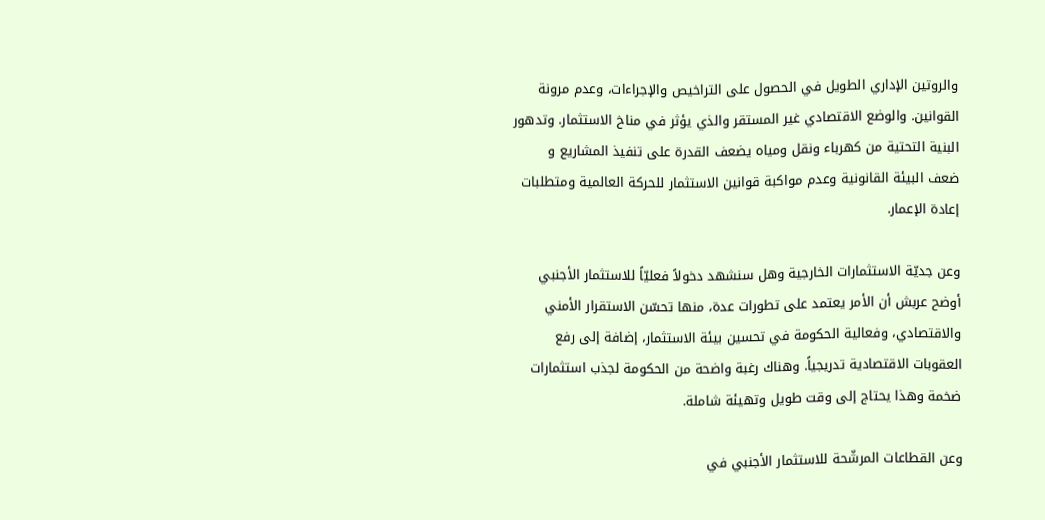والروتين الإداري الطويل في الحصول على التراخيص والإجراءات، وعدم مرونة القوانين. والوضع الاقتصادي غير المستقر والذي يؤثر في مناخ الاستثمار. وتدهور البنية التحتية من كهرباء ونقل ومياه يضعف القدرة على تنفيذ المشاريع و  ضعف البيئة القانونية وعدم مواكبة قوانين الاستثمار للحركة العالمية ومتطلبات إعادة الإعمار.

وعن جديّة الاستثمارات الخارجية وهل سنشهد دخولاً فعليّاً للاستثمار الأجنبي أوضح عربش أن الأمر يعتمد على تطورات عدة، منها تحسّن الاستقرار الأمني والاقتصادي، وفعالية الحكومة في تحسين بيئة الاستثمار، إضافة إلى رفع العقوبات الاقتصادية تدريجياً. وهناك رغبة واضحة من الحكومة لجذب استثمارات ضخمة وهذا يحتاج إلى وقت طويل وتهيئة شاملة.

وعن القطاعات المرشّحة للاستثمار الأجنبي في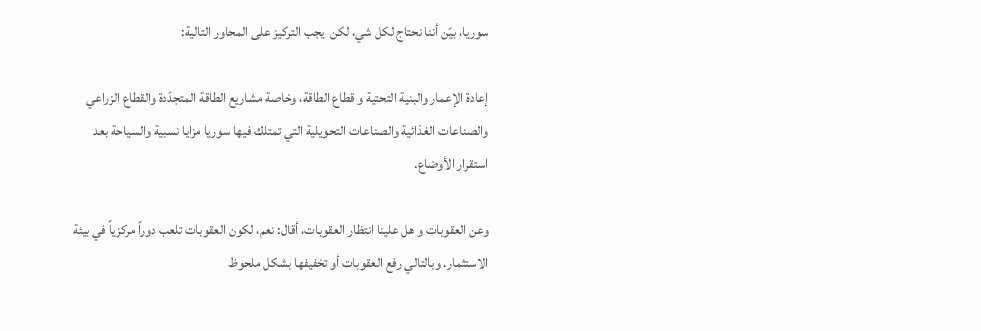سوريا، بيّن أننا نحتاج لكل شي، لكن  يجب التركيز على المحاور التالية:

إعادة الإعمار والبنية التحتية و قطاع الطاقة، وخاصة مشاريع الطاقة المتجدّدة والقطاع الزراعي والصناعات الغذائية والصناعات التحويلية التي تمتلك فيها سوريا مزايا نسبية والسياحة بعد استقرار الأوضاع.

وعن العقوبات و هل علينا انتظار العقوبات، أقال: نعم، لكون العقوبات تلعب دوراً مركزياً في بيئة الاستثمار. وبالتالي رفع العقوبات أو تخفيفها بشكل ملحوظ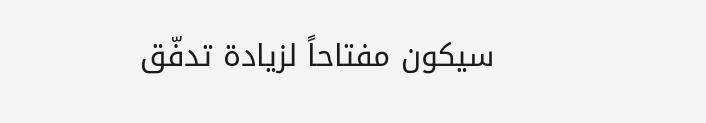سيكون مفتاحاً لزيادة تدفّق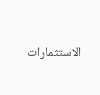الاستثمارات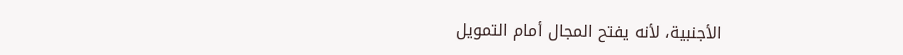الأجنبية، لأنه يفتح المجال أمام التمويل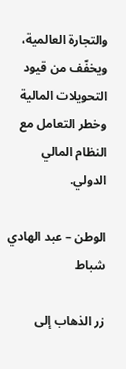والتجارة العالمية، ويخفّف من قيود التحويلات المالية وخطر التعامل مع النظام المالي الدولي.

الوطن – عبد الهادي شباط

زر الذهاب إلى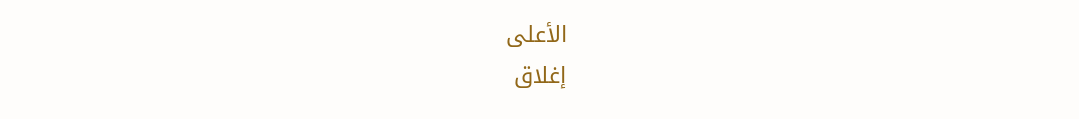الأعلى
إغلاق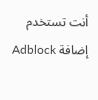أنت تستخدم إضافة Adblock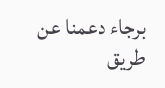برجاء دعمنا عن طريق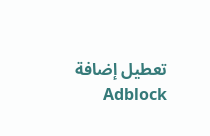تعطيل إضافة Adblock